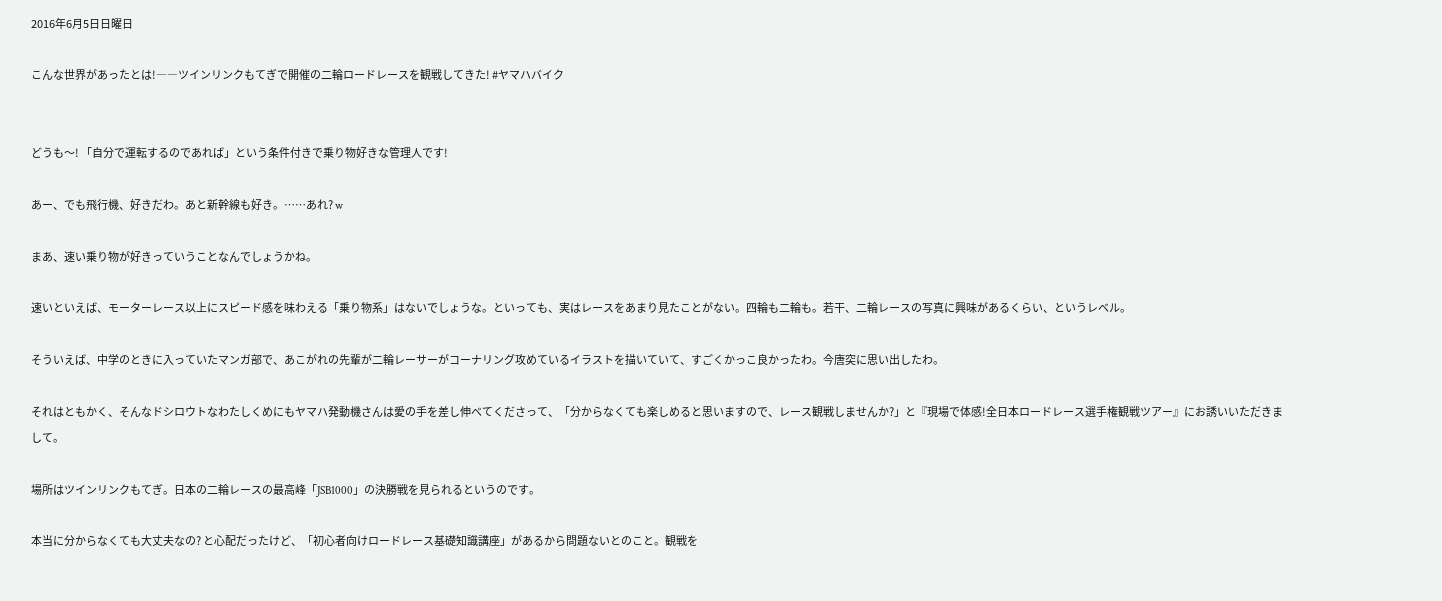2016年6月5日日曜日

こんな世界があったとは!――ツインリンクもてぎで開催の二輪ロードレースを観戦してきた! #ヤマハバイク


どうも〜! 「自分で運転するのであれば」という条件付きで乗り物好きな管理人です!

あー、でも飛行機、好きだわ。あと新幹線も好き。……あれ? w

まあ、速い乗り物が好きっていうことなんでしょうかね。

速いといえば、モーターレース以上にスピード感を味わえる「乗り物系」はないでしょうな。といっても、実はレースをあまり見たことがない。四輪も二輪も。若干、二輪レースの写真に興味があるくらい、というレベル。

そういえば、中学のときに入っていたマンガ部で、あこがれの先輩が二輪レーサーがコーナリング攻めているイラストを描いていて、すごくかっこ良かったわ。今唐突に思い出したわ。

それはともかく、そんなドシロウトなわたしくめにもヤマハ発動機さんは愛の手を差し伸べてくださって、「分からなくても楽しめると思いますので、レース観戦しませんか?」と『現場で体感!全日本ロードレース選手権観戦ツアー』にお誘いいただきまして。

場所はツインリンクもてぎ。日本の二輪レースの最高峰「JSB1000」の決勝戦を見られるというのです。

本当に分からなくても大丈夫なの? と心配だったけど、「初心者向けロードレース基礎知識講座」があるから問題ないとのこと。観戦を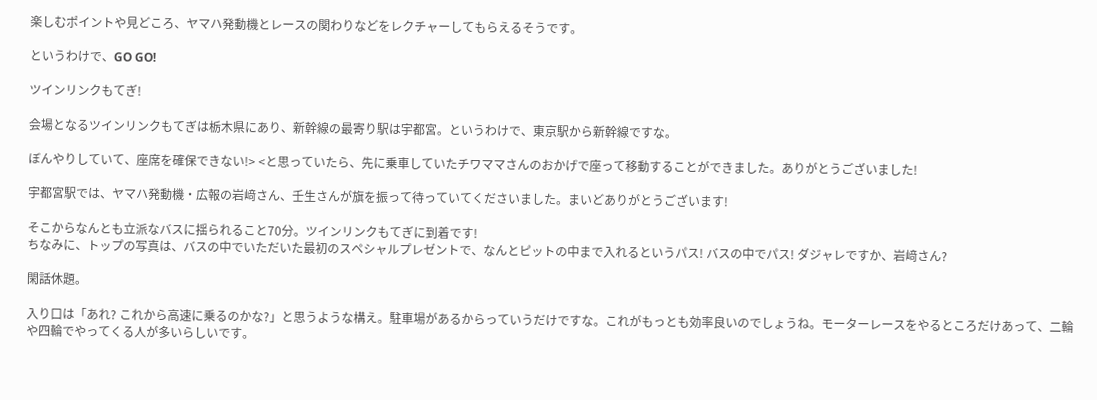楽しむポイントや見どころ、ヤマハ発動機とレースの関わりなどをレクチャーしてもらえるそうです。

というわけで、GO GO!

ツインリンクもてぎ!

会場となるツインリンクもてぎは栃木県にあり、新幹線の最寄り駅は宇都宮。というわけで、東京駅から新幹線ですな。

ぼんやりしていて、座席を確保できない!> <と思っていたら、先に乗車していたチワママさんのおかげで座って移動することができました。ありがとうございました!

宇都宮駅では、ヤマハ発動機・広報の岩﨑さん、壬生さんが旗を振って待っていてくださいました。まいどありがとうございます!

そこからなんとも立派なバスに揺られること70分。ツインリンクもてぎに到着です!
ちなみに、トップの写真は、バスの中でいただいた最初のスペシャルプレゼントで、なんとピットの中まで入れるというパス! バスの中でパス! ダジャレですか、岩﨑さん?

閑話休題。

入り口は「あれ? これから高速に乗るのかな?」と思うような構え。駐車場があるからっていうだけですな。これがもっとも効率良いのでしょうね。モーターレースをやるところだけあって、二輪や四輪でやってくる人が多いらしいです。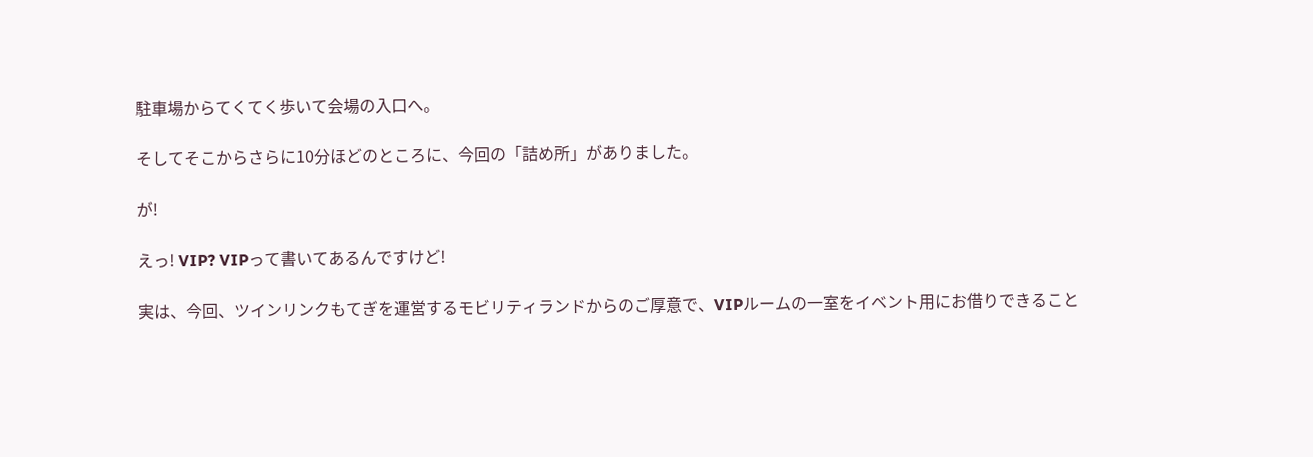駐車場からてくてく歩いて会場の入口へ。

そしてそこからさらに10分ほどのところに、今回の「詰め所」がありました。

が!

えっ! VIP? VIPって書いてあるんですけど!

実は、今回、ツインリンクもてぎを運営するモビリティランドからのご厚意で、VIPルームの一室をイベント用にお借りできること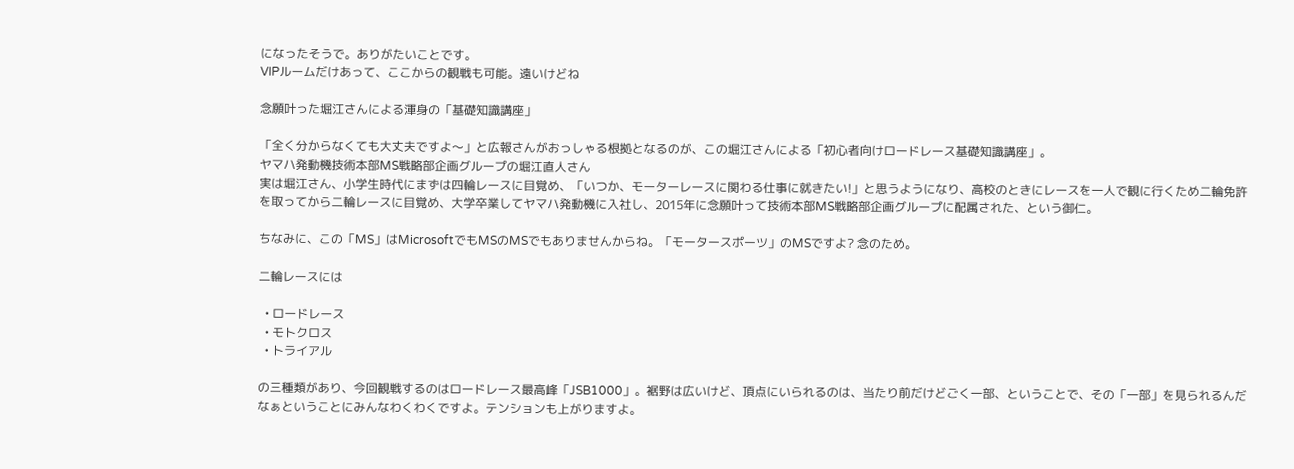になったそうで。ありがたいことです。
VIPルームだけあって、ここからの観戦も可能。遠いけどね

念願叶った堀江さんによる渾身の「基礎知識講座」

「全く分からなくても大丈夫ですよ〜」と広報さんがおっしゃる根拠となるのが、この堀江さんによる「初心者向けロードレース基礎知識講座」。
ヤマハ発動機技術本部MS戦略部企画グループの堀江直人さん
実は堀江さん、小学生時代にまずは四輪レースに目覚め、「いつか、モーターレースに関わる仕事に就きたい!」と思うようになり、高校のときにレースを一人で観に行くため二輪免許を取ってから二輪レースに目覚め、大学卒業してヤマハ発動機に入社し、2015年に念願叶って技術本部MS戦略部企画グループに配属された、という御仁。

ちなみに、この「MS」はMicrosoftでもMSのMSでもありませんからね。「モータースポーツ」のMSですよ? 念のため。

二輪レースには

  • ロードレース
  • モトクロス
  • トライアル

の三種類があり、今回観戦するのはロードレース最高峰「JSB1000」。裾野は広いけど、頂点にいられるのは、当たり前だけどごく一部、ということで、その「一部」を見られるんだなぁということにみんなわくわくですよ。テンションも上がりますよ。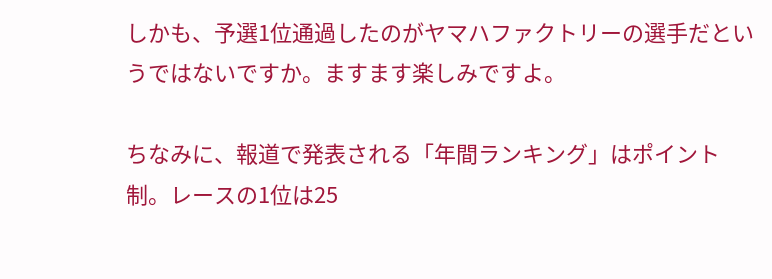しかも、予選1位通過したのがヤマハファクトリーの選手だというではないですか。ますます楽しみですよ。

ちなみに、報道で発表される「年間ランキング」はポイント制。レースの1位は25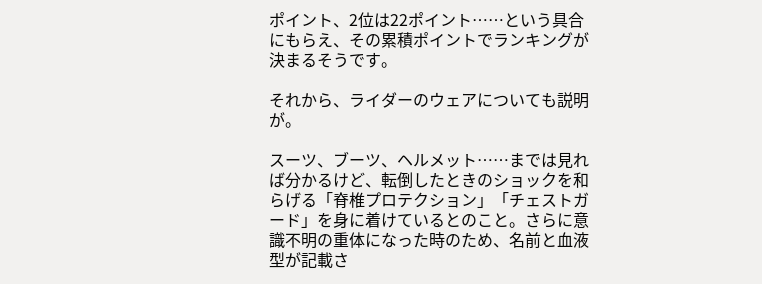ポイント、2位は22ポイント……という具合にもらえ、その累積ポイントでランキングが決まるそうです。

それから、ライダーのウェアについても説明が。

スーツ、ブーツ、ヘルメット……までは見れば分かるけど、転倒したときのショックを和らげる「脊椎プロテクション」「チェストガード」を身に着けているとのこと。さらに意識不明の重体になった時のため、名前と血液型が記載さ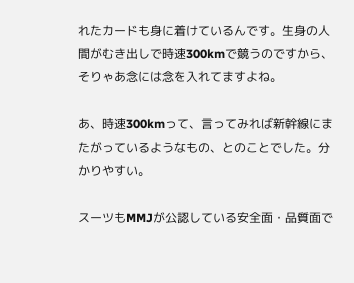れたカードも身に着けているんです。生身の人間がむき出しで時速300kmで競うのですから、そりゃあ念には念を入れてますよね。

あ、時速300kmって、言ってみれば新幹線にまたがっているようなもの、とのことでした。分かりやすい。

スーツもMMJが公認している安全面・品質面で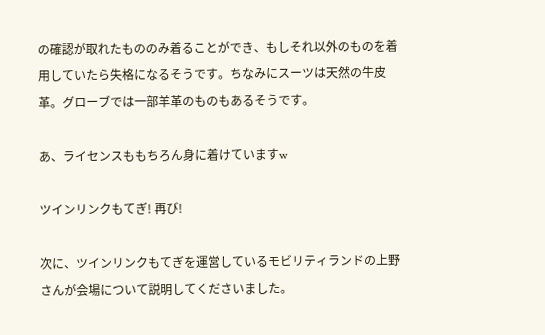の確認が取れたもののみ着ることができ、もしそれ以外のものを着用していたら失格になるそうです。ちなみにスーツは天然の牛皮革。グローブでは一部羊革のものもあるそうです。

あ、ライセンスももちろん身に着けていますw

ツインリンクもてぎ! 再び!

次に、ツインリンクもてぎを運営しているモビリティランドの上野さんが会場について説明してくださいました。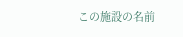この施設の名前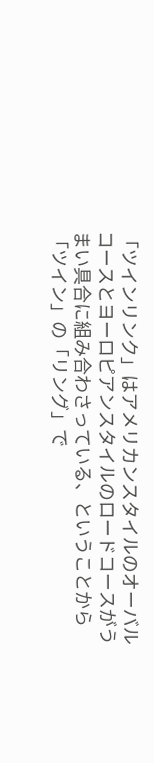「ツインリンク」はアメリカンスタイルのオーバルコースとヨーロピアンスタイルのロードコースがうまい具合に組み合わさっている、ということから「ツイン」の「リング」で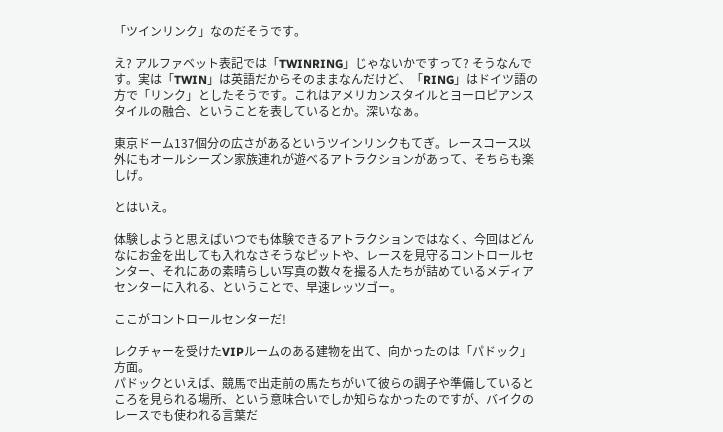「ツインリンク」なのだそうです。

え? アルファベット表記では「TWINRING」じゃないかですって? そうなんです。実は「TWIN」は英語だからそのままなんだけど、「RING」はドイツ語の方で「リンク」としたそうです。これはアメリカンスタイルとヨーロピアンスタイルの融合、ということを表しているとか。深いなぁ。

東京ドーム137個分の広さがあるというツインリンクもてぎ。レースコース以外にもオールシーズン家族連れが遊べるアトラクションがあって、そちらも楽しげ。

とはいえ。

体験しようと思えばいつでも体験できるアトラクションではなく、今回はどんなにお金を出しても入れなさそうなピットや、レースを見守るコントロールセンター、それにあの素晴らしい写真の数々を撮る人たちが詰めているメディアセンターに入れる、ということで、早速レッツゴー。

ここがコントロールセンターだ!

レクチャーを受けたVIPルームのある建物を出て、向かったのは「パドック」方面。
パドックといえば、競馬で出走前の馬たちがいて彼らの調子や準備しているところを見られる場所、という意味合いでしか知らなかったのですが、バイクのレースでも使われる言葉だ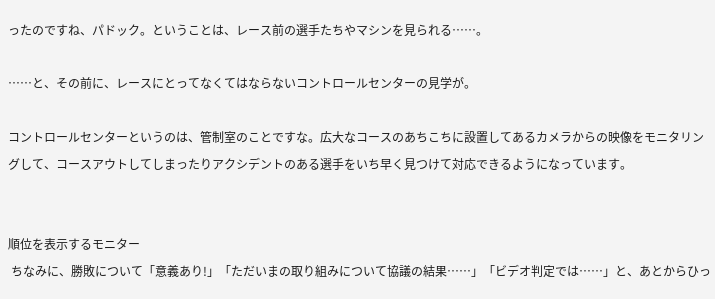ったのですね、パドック。ということは、レース前の選手たちやマシンを見られる……。

……と、その前に、レースにとってなくてはならないコントロールセンターの見学が。

コントロールセンターというのは、管制室のことですな。広大なコースのあちこちに設置してあるカメラからの映像をモニタリングして、コースアウトしてしまったりアクシデントのある選手をいち早く見つけて対応できるようになっています。


順位を表示するモニター
 ちなみに、勝敗について「意義あり!」「ただいまの取り組みについて協議の結果……」「ビデオ判定では……」と、あとからひっ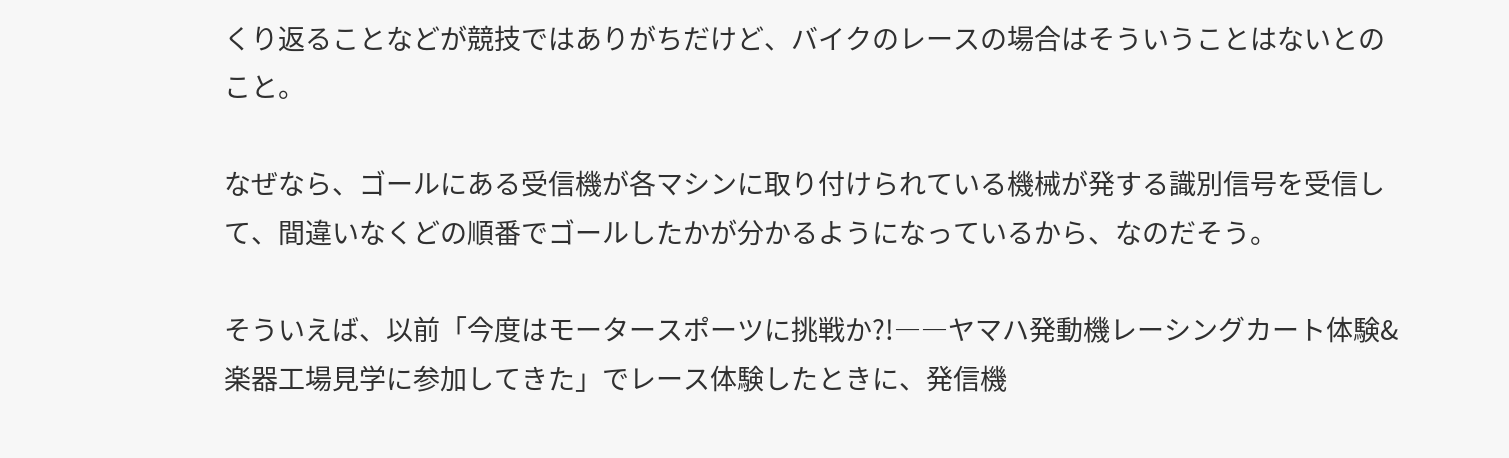くり返ることなどが競技ではありがちだけど、バイクのレースの場合はそういうことはないとのこと。

なぜなら、ゴールにある受信機が各マシンに取り付けられている機械が発する識別信号を受信して、間違いなくどの順番でゴールしたかが分かるようになっているから、なのだそう。

そういえば、以前「今度はモータースポーツに挑戦か?!――ヤマハ発動機レーシングカート体験&楽器工場見学に参加してきた」でレース体験したときに、発信機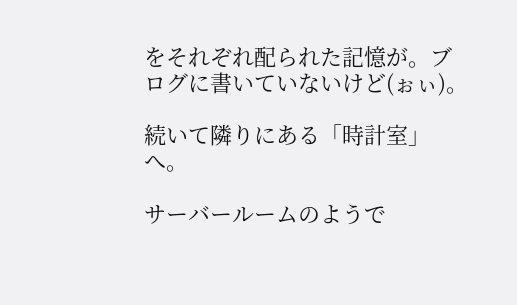をそれぞれ配られた記憶が。ブログに書いていないけど(ぉぃ)。

続いて隣りにある「時計室」へ。

サーバールームのようで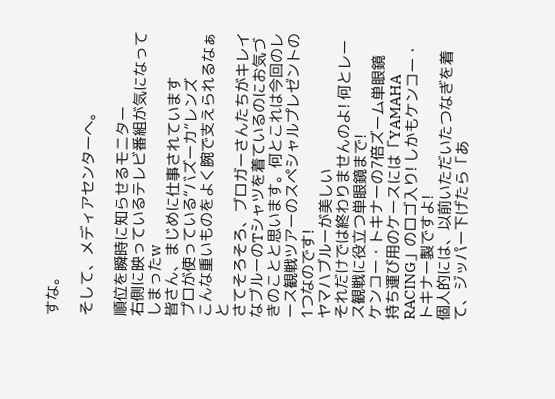すな。

そして、メディアセンターへ。

順位を瞬時に知らせるモニター
右側に映っているテレビ番組が気になってしまったw
皆さん、まじめに仕事されています
プロが使っている“バズーカ”レンズ
こんな重いものをよく腕で支えられるなぁと
さてそろそろ、ブロガーさんたちがキレイなブルーのTシャツを着ているのにお気づきのことと思います。何とこれは今回のレース観戦ツアーのスペシャルプレゼントの1つなのです!
ヤマハブルーが美しい
それだけでは終わりませんのよ! 何とレース観戦に役立つ単眼鏡まで!
ケンコー・トキナーの7倍ズーム単眼鏡
持ち運び用のケースには「YAMAHA RACING」のロゴ入り! しかもケンコー・トキナー製ですよ!
個人的には、以前いただいたつなぎを着て、ジッパー下げたら「あ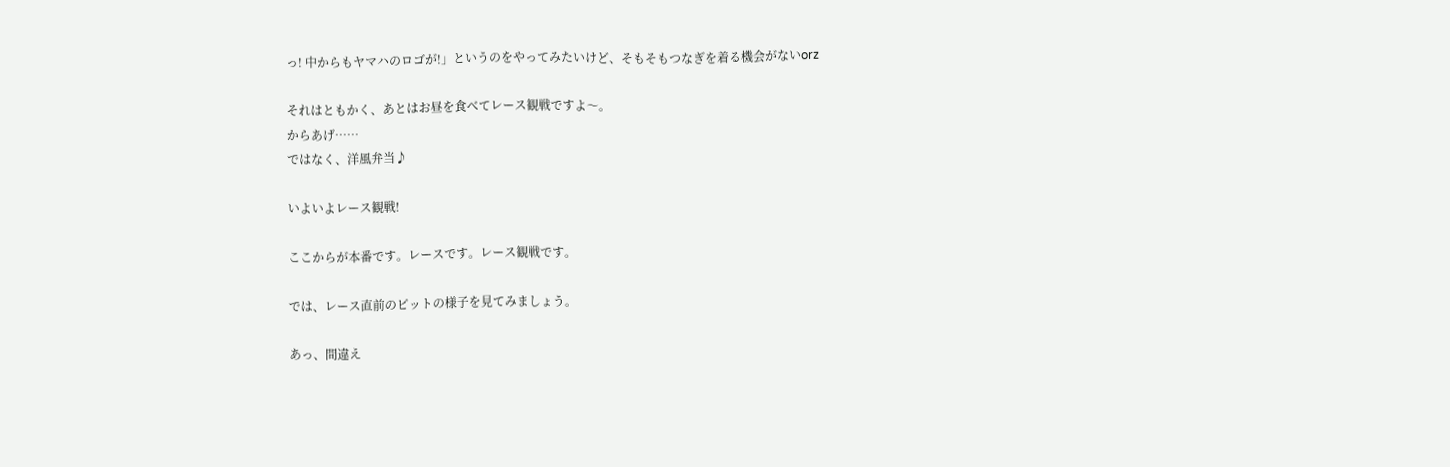っ! 中からもヤマハのロゴが!」というのをやってみたいけど、そもそもつなぎを着る機会がないorz

それはともかく、あとはお昼を食べてレース観戦ですよ〜。
からあげ……
ではなく、洋風弁当♪

いよいよレース観戦!

ここからが本番です。レースです。レース観戦です。

では、レース直前のピットの様子を見てみましょう。

あっ、間違え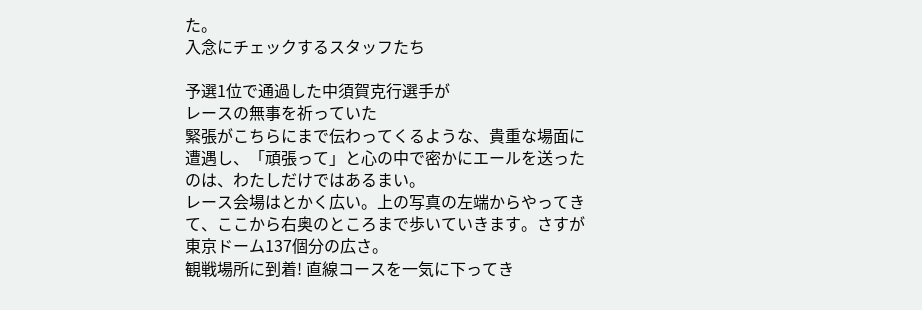た。
入念にチェックするスタッフたち

予選1位で通過した中須賀克行選手が
レースの無事を祈っていた
緊張がこちらにまで伝わってくるような、貴重な場面に遭遇し、「頑張って」と心の中で密かにエールを送ったのは、わたしだけではあるまい。
レース会場はとかく広い。上の写真の左端からやってきて、ここから右奥のところまで歩いていきます。さすが東京ドーム137個分の広さ。
観戦場所に到着! 直線コースを一気に下ってき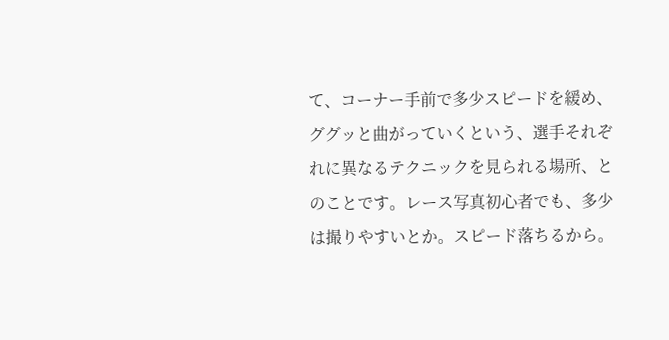て、コーナー手前で多少スピードを緩め、ググッと曲がっていくという、選手それぞれに異なるテクニックを見られる場所、とのことです。レース写真初心者でも、多少は撮りやすいとか。スピード落ちるから。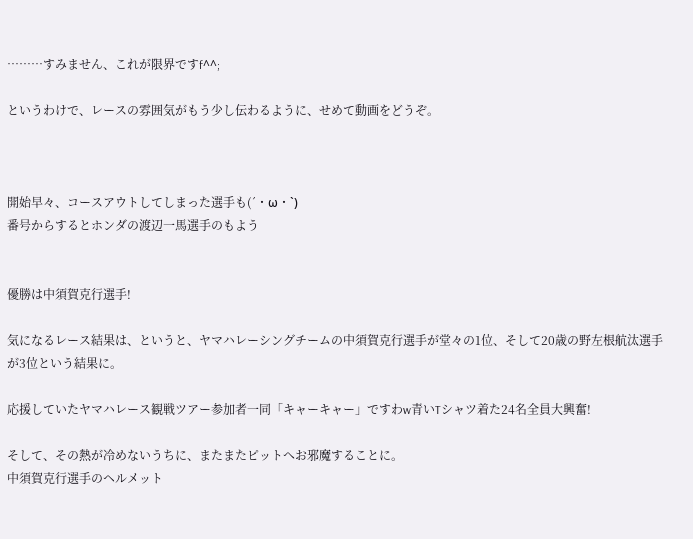………すみません、これが限界ですf^^;

というわけで、レースの雰囲気がもう少し伝わるように、せめて動画をどうぞ。



開始早々、コースアウトしてしまった選手も(´・ω・`)
番号からするとホンダの渡辺一馬選手のもよう


優勝は中須賀克行選手!

気になるレース結果は、というと、ヤマハレーシングチームの中須賀克行選手が堂々の1位、そして20歳の野左根航汰選手が3位という結果に。

応援していたヤマハレース観戦ツアー参加者一同「キャーキャー」ですわw青いTシャツ着た24名全員大興奮!

そして、その熱が冷めないうちに、またまたピットへお邪魔することに。
中須賀克行選手のヘルメット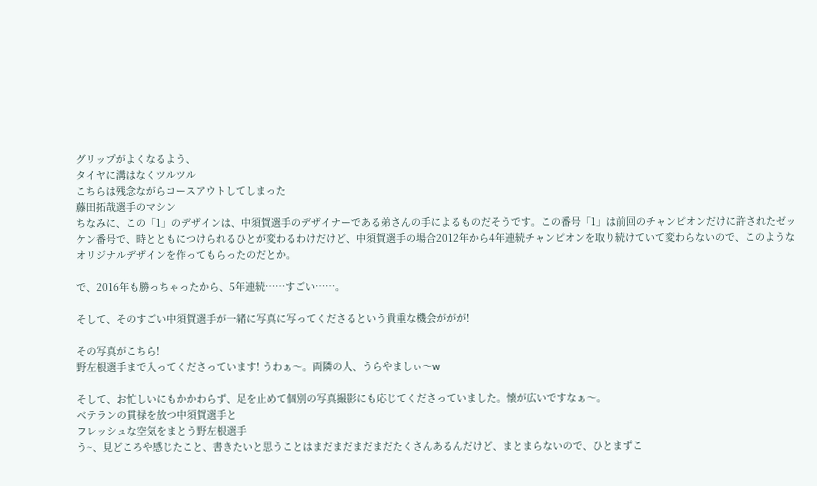グリップがよくなるよう、
タイヤに溝はなくツルツル
こちらは残念ながらコースアウトしてしまった
藤田拓哉選手のマシン
ちなみに、この「1」のデザインは、中須賀選手のデザイナーである弟さんの手によるものだそうです。この番号「1」は前回のチャンピオンだけに許されたゼッケン番号で、時とともにつけられるひとが変わるわけだけど、中須賀選手の場合2012年から4年連続チャンピオンを取り続けていて変わらないので、このようなオリジナルデザインを作ってもらったのだとか。

で、2016年も勝っちゃったから、5年連続……すごい……。

そして、そのすごい中須賀選手が一緒に写真に写ってくださるという貴重な機会ががが!

その写真がこちら!
野左根選手まで入ってくださっています! うわぁ〜。両隣の人、うらやましぃ〜w

そして、お忙しいにもかかわらず、足を止めて個別の写真撮影にも応じてくださっていました。懐が広いですなぁ〜。
ベテランの貫禄を放つ中須賀選手と
フレッシュな空気をまとう野左根選手
う~、見どころや感じたこと、書きたいと思うことはまだまだまだまだたくさんあるんだけど、まとまらないので、ひとまずこ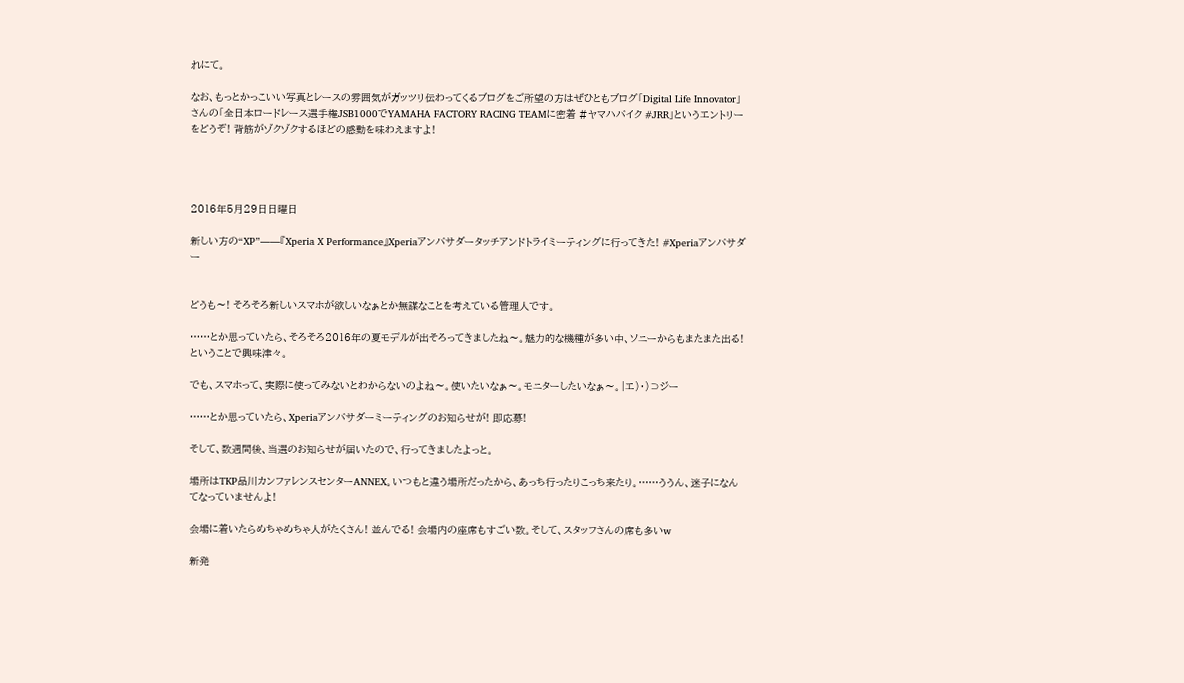れにて。

なお、もっとかっこいい写真とレースの雰囲気がガッツリ伝わってくるブログをご所望の方はぜひともブログ「Digital Life Innovator」さんの「全日本ロードレース選手権JSB1000でYAMAHA FACTORY RACING TEAMに密着 #ヤマハバイク #JRR」というエントリーをどうぞ! 背筋がゾクゾクするほどの感動を味わえますよ!




2016年5月29日日曜日

新しい方の“XP”――『Xperia X Performance』Xperiaアンバサダータッチアンドトライミーティングに行ってきた! #Xperiaアンバサダー


どうも〜! そろそろ新しいスマホが欲しいなぁとか無謀なことを考えている管理人です。

……とか思っていたら、そろそろ2016年の夏モデルが出そろってきましたね〜。魅力的な機種が多い中、ソニーからもまたまた出る! ということで興味津々。

でも、スマホって、実際に使ってみないとわからないのよね〜。使いたいなぁ〜。モニターしたいなぁ〜。|エ)・)⊃ジー

……とか思っていたら、Xperiaアンバサダーミーティングのお知らせが! 即応募!

そして、数週間後、当選のお知らせが届いたので、行ってきましたよっと。

場所はTKP品川カンファレンスセンターANNEX。いつもと違う場所だったから、あっち行ったりこっち来たり。……ううん、迷子になんてなっていませんよ!

会場に着いたらめちゃめちゃ人がたくさん! 並んでる! 会場内の座席もすごい数。そして、スタッフさんの席も多いw

新発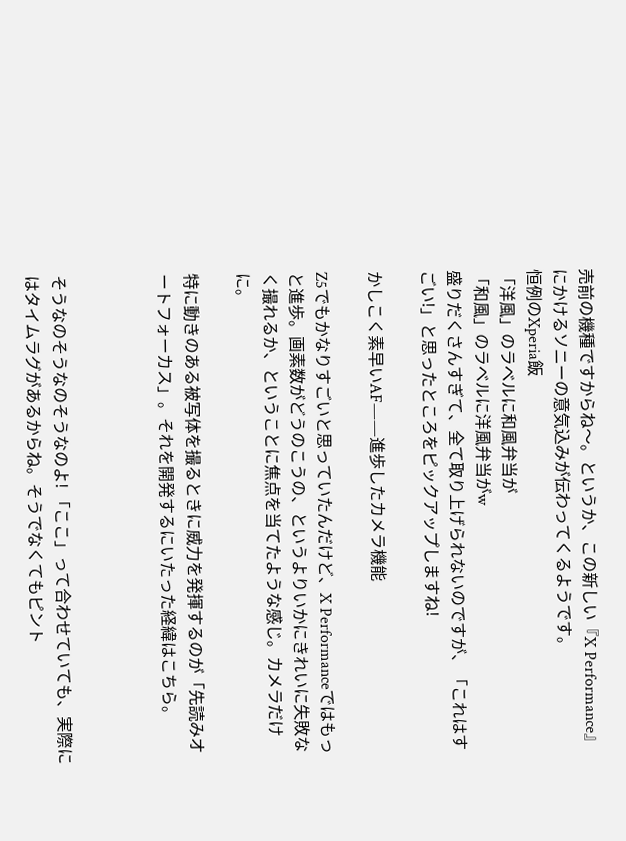売前の機種ですからね〜。というか、この新しい『X Performance』にかけるソニーの意気込みが伝わってくるようです。
恒例のXperia飯
「洋風」のラベルに和風弁当が
「和風」のラベルに洋風弁当がw
盛りだくさんすぎて、全て取り上げられないのですが、「これはすごい!」と思ったところをピックアップしますね!

かしこく素早いAF――進歩したカメラ機能

Z5でもかなりすごいと思っていたんだけど、X Performanceではもっと進歩。画素数がどうのこうの、というよりいかにきれいに失敗なく撮れるか、ということに焦点を当てたような感じ。カメラだけに。

特に動きのある被写体を撮るときに威力を発揮するのが「先読みオートフォーカス」。それを開発するにいたった経緯はこちら。



そうなのそうなのそうなのよ! 「ここ」って合わせていても、実際にはタイムラグがあるからね。そうでなくてもピント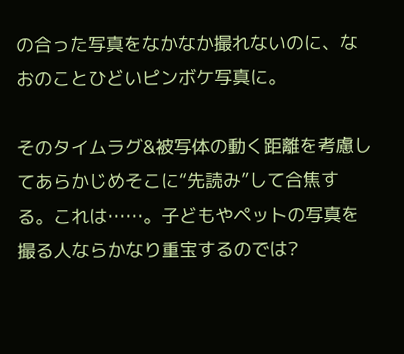の合った写真をなかなか撮れないのに、なおのことひどいピンボケ写真に。

そのタイムラグ&被写体の動く距離を考慮してあらかじめそこに“先読み”して合焦する。これは……。子どもやペットの写真を撮る人ならかなり重宝するのでは?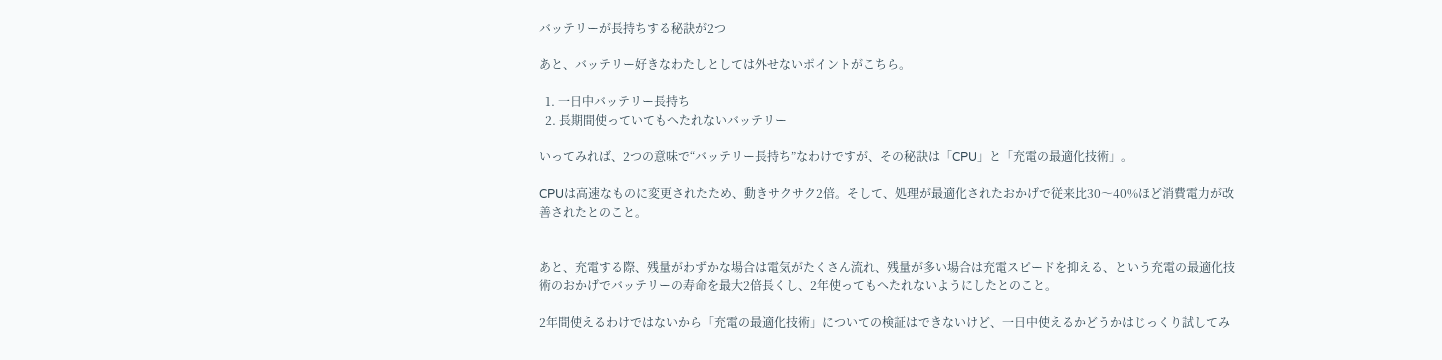バッテリーが長持ちする秘訣が2つ

あと、バッテリー好きなわたしとしては外せないポイントがこちら。

  1. 一日中バッテリー長持ち
  2. 長期間使っていてもへたれないバッテリー

いってみれば、2つの意味で“バッテリー長持ち”なわけですが、その秘訣は「CPU」と「充電の最適化技術」。

CPUは高速なものに変更されたため、動きサクサク2倍。そして、処理が最適化されたおかげで従来比30〜40%ほど消費電力が改善されたとのこと。


あと、充電する際、残量がわずかな場合は電気がたくさん流れ、残量が多い場合は充電スピードを抑える、という充電の最適化技術のおかげでバッテリーの寿命を最大2倍長くし、2年使ってもへたれないようにしたとのこと。

2年間使えるわけではないから「充電の最適化技術」についての検証はできないけど、一日中使えるかどうかはじっくり試してみ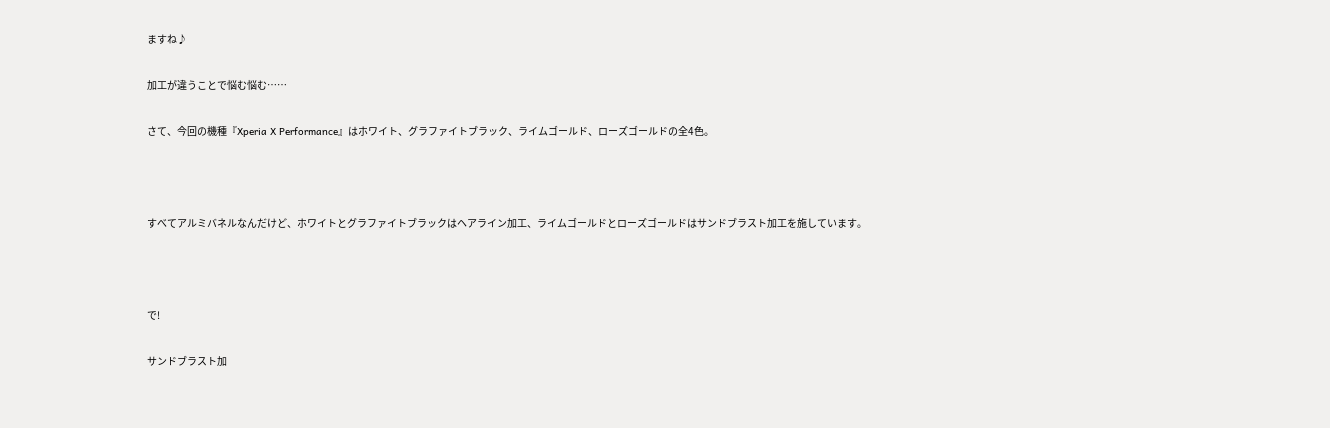ますね♪

加工が違うことで悩む悩む……

さて、今回の機種『Xperia X Performance』はホワイト、グラファイトブラック、ライムゴールド、ローズゴールドの全4色。



すべてアルミバネルなんだけど、ホワイトとグラファイトブラックはヘアライン加工、ライムゴールドとローズゴールドはサンドブラスト加工を施しています。



で!

サンドブラスト加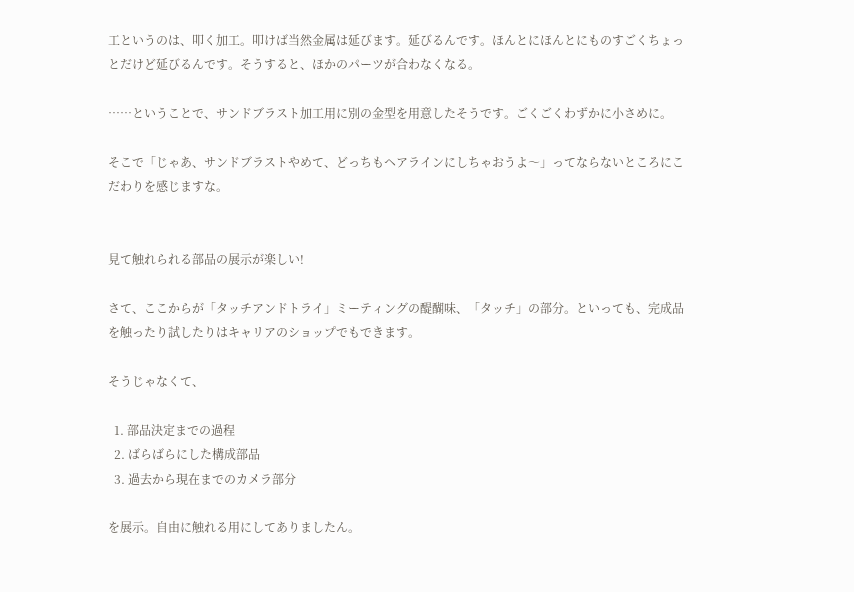工というのは、叩く加工。叩けば当然金属は延びます。延びるんです。ほんとにほんとにものすごくちょっとだけど延びるんです。そうすると、ほかのパーツが合わなくなる。

……ということで、サンドブラスト加工用に別の金型を用意したそうです。ごくごくわずかに小さめに。

そこで「じゃあ、サンドブラストやめて、どっちもヘアラインにしちゃおうよ〜」ってならないところにこだわりを感じますな。


見て触れられる部品の展示が楽しい!

さて、ここからが「タッチアンドトライ」ミーティングの醍醐味、「タッチ」の部分。といっても、完成品を触ったり試したりはキャリアのショップでもできます。

そうじゃなくて、

  1. 部品決定までの過程
  2. ばらばらにした構成部品
  3. 過去から現在までのカメラ部分

を展示。自由に触れる用にしてありましたん。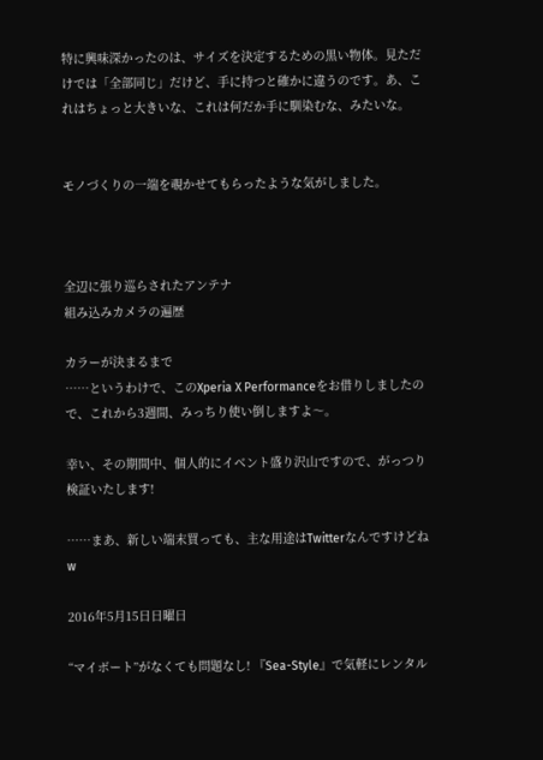特に興味深かったのは、サイズを決定するための黒い物体。見ただけでは「全部同じ」だけど、手に持つと確かに違うのです。あ、これはちょっと大きいな、これは何だか手に馴染むな、みたいな。


モノづくりの一端を覗かせてもらったような気がしました。



全辺に張り巡らされたアンテナ
組み込みカメラの遍歴

カラーが決まるまで
……というわけで、このXperia X Performanceをお借りしましたので、これから3週間、みっちり使い倒しますよ〜。

幸い、その期間中、個人的にイベント盛り沢山ですので、がっつり検証いたします!

……まあ、新しい端末買っても、主な用途はTwitterなんですけどねw

2016年5月15日日曜日

“マイボート”がなくても問題なし! 『Sea-Style』で気軽にレンタル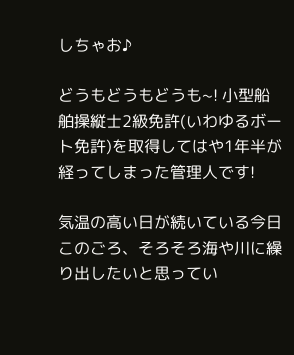しちゃお♪

どうもどうもどうも~! 小型船舶操縦士2級免許(いわゆるボート免許)を取得してはや1年半が経ってしまった管理人です!

気温の高い日が続いている今日このごろ、そろそろ海や川に繰り出したいと思ってい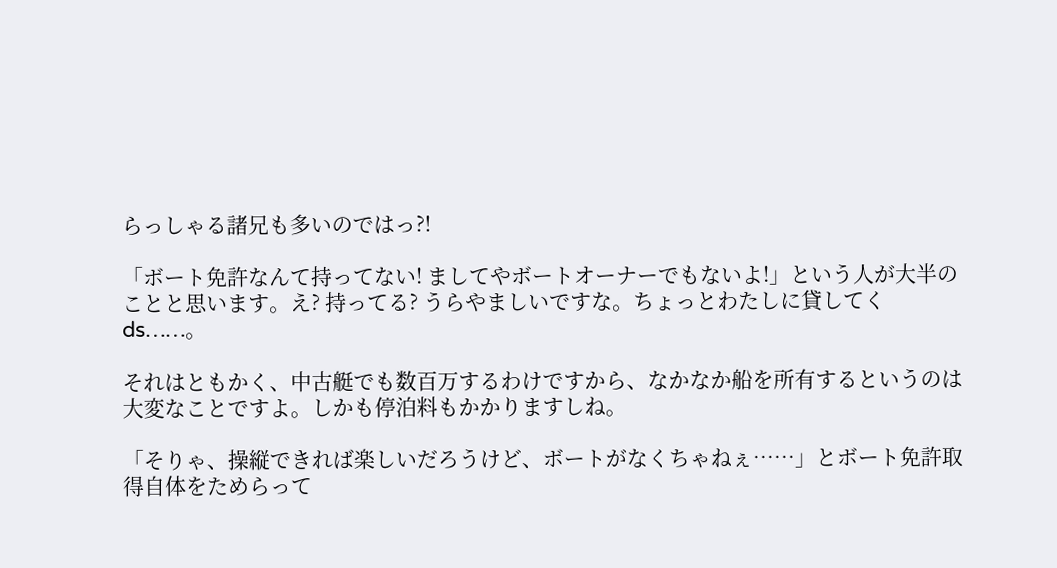らっしゃる諸兄も多いのではっ?!

「ボート免許なんて持ってない! ましてやボートオーナーでもないよ!」という人が大半のことと思います。え? 持ってる? うらやましいですな。ちょっとわたしに貸してくds……。

それはともかく、中古艇でも数百万するわけですから、なかなか船を所有するというのは大変なことですよ。しかも停泊料もかかりますしね。

「そりゃ、操縦できれば楽しいだろうけど、ボートがなくちゃねぇ……」とボート免許取得自体をためらって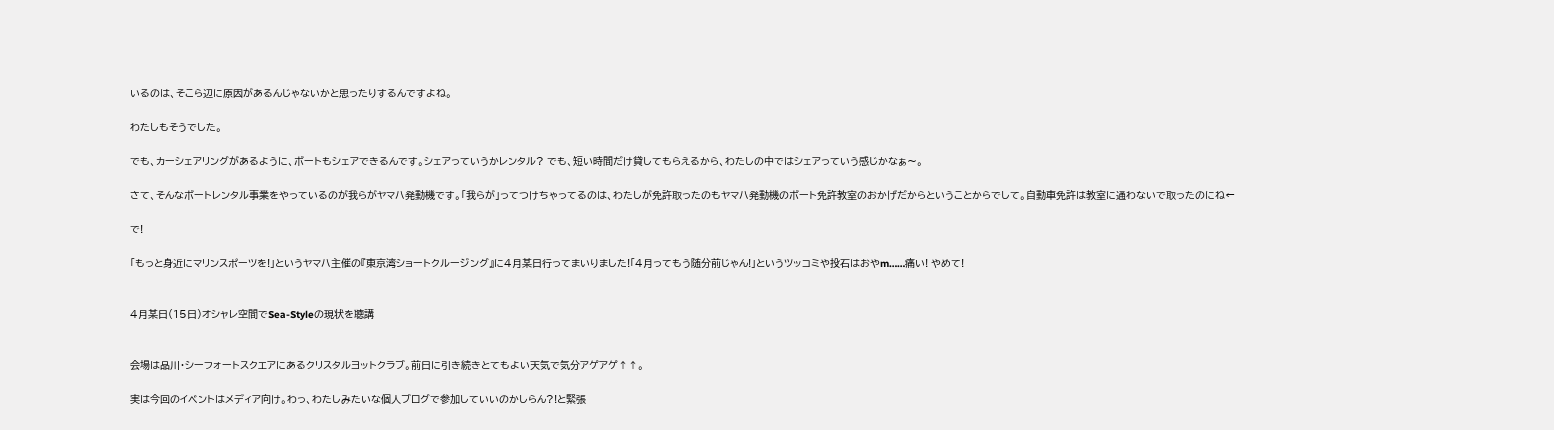いるのは、そこら辺に原因があるんじゃないかと思ったりするんですよね。

わたしもそうでした。

でも、カーシェアリングがあるように、ボートもシェアできるんです。シェアっていうかレンタル? でも、短い時間だけ貸してもらえるから、わたしの中ではシェアっていう感じかなぁ〜。

さて、そんなボートレンタル事業をやっているのが我らがヤマハ発動機です。「我らが」ってつけちゃってるのは、わたしが免許取ったのもヤマハ発動機のボート免許教室のおかげだからということからでして。自動車免許は教室に通わないで取ったのにね←

で!

「もっと身近にマリンスポーツを!」というヤマハ主催の『東京湾ショートクルージング』に4月某日行ってまいりました!「4月ってもう随分前じゃん!」というツッコミや投石はおやm……痛い! やめて!


4月某日(15日)オシャレ空間でSea-Styleの現状を聴講


会場は品川・シーフォートスクエアにあるクリスタルヨットクラブ。前日に引き続きとてもよい天気で気分アゲアゲ↑↑。

実は今回のイベントはメディア向け。わっ、わたしみたいな個人ブログで参加していいのかしらん?!と緊張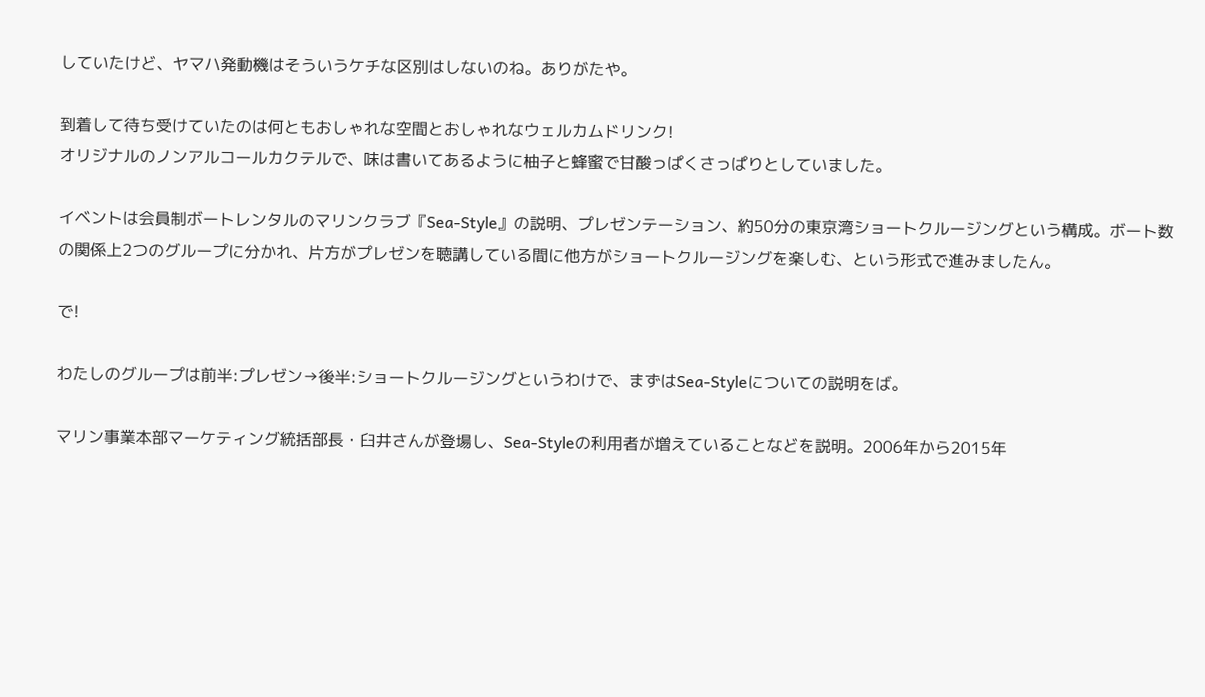していたけど、ヤマハ発動機はそういうケチな区別はしないのね。ありがたや。

到着して待ち受けていたのは何ともおしゃれな空間とおしゃれなウェルカムドリンク!
オリジナルのノンアルコールカクテルで、味は書いてあるように柚子と蜂蜜で甘酸っぱくさっぱりとしていました。

イベントは会員制ボートレンタルのマリンクラブ『Sea-Style』の説明、プレゼンテーション、約50分の東京湾ショートクルージングという構成。ボート数の関係上2つのグループに分かれ、片方がプレゼンを聴講している間に他方がショートクルージングを楽しむ、という形式で進みましたん。

で!

わたしのグループは前半:プレゼン→後半:ショートクルージングというわけで、まずはSea-Styleについての説明をば。

マリン事業本部マーケティング統括部長・臼井さんが登場し、Sea-Styleの利用者が増えていることなどを説明。2006年から2015年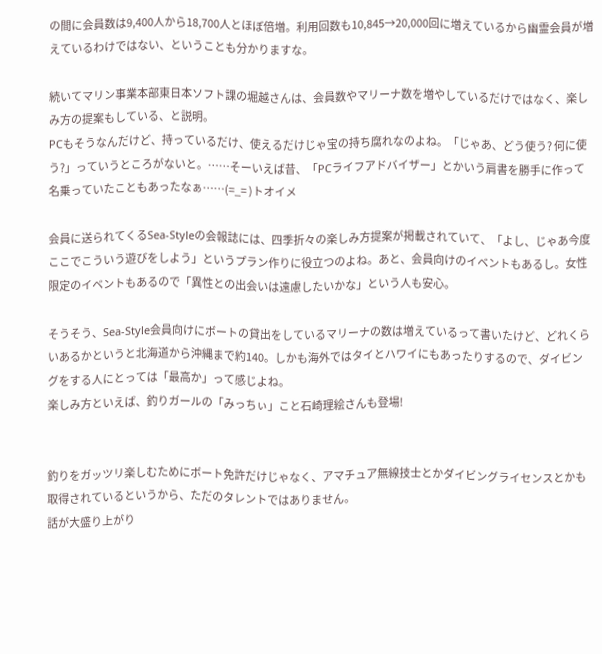の間に会員数は9,400人から18,700人とほぼ倍増。利用回数も10,845→20,000回に増えているから幽霊会員が増えているわけではない、ということも分かりますな。

続いてマリン事業本部東日本ソフト課の堀越さんは、会員数やマリーナ数を増やしているだけではなく、楽しみ方の提案もしている、と説明。
PCもそうなんだけど、持っているだけ、使えるだけじゃ宝の持ち腐れなのよね。「じゃあ、どう使う? 何に使う?」っていうところがないと。……そーいえば昔、「PCライフアドバイザー」とかいう肩書を勝手に作って名乗っていたこともあったなぁ……(=_= )トオイメ

会員に送られてくるSea-Styleの会報誌には、四季折々の楽しみ方提案が掲載されていて、「よし、じゃあ今度ここでこういう遊びをしよう」というプラン作りに役立つのよね。あと、会員向けのイベントもあるし。女性限定のイベントもあるので「異性との出会いは遠慮したいかな」という人も安心。

そうそう、Sea-Style会員向けにボートの貸出をしているマリーナの数は増えているって書いたけど、どれくらいあるかというと北海道から沖縄まで約140。しかも海外ではタイとハワイにもあったりするので、ダイビングをする人にとっては「最高か」って感じよね。
楽しみ方といえば、釣りガールの「みっちぃ」こと石崎理絵さんも登場!


釣りをガッツリ楽しむためにボート免許だけじゃなく、アマチュア無線技士とかダイビングライセンスとかも取得されているというから、ただのタレントではありません。
話が大盛り上がり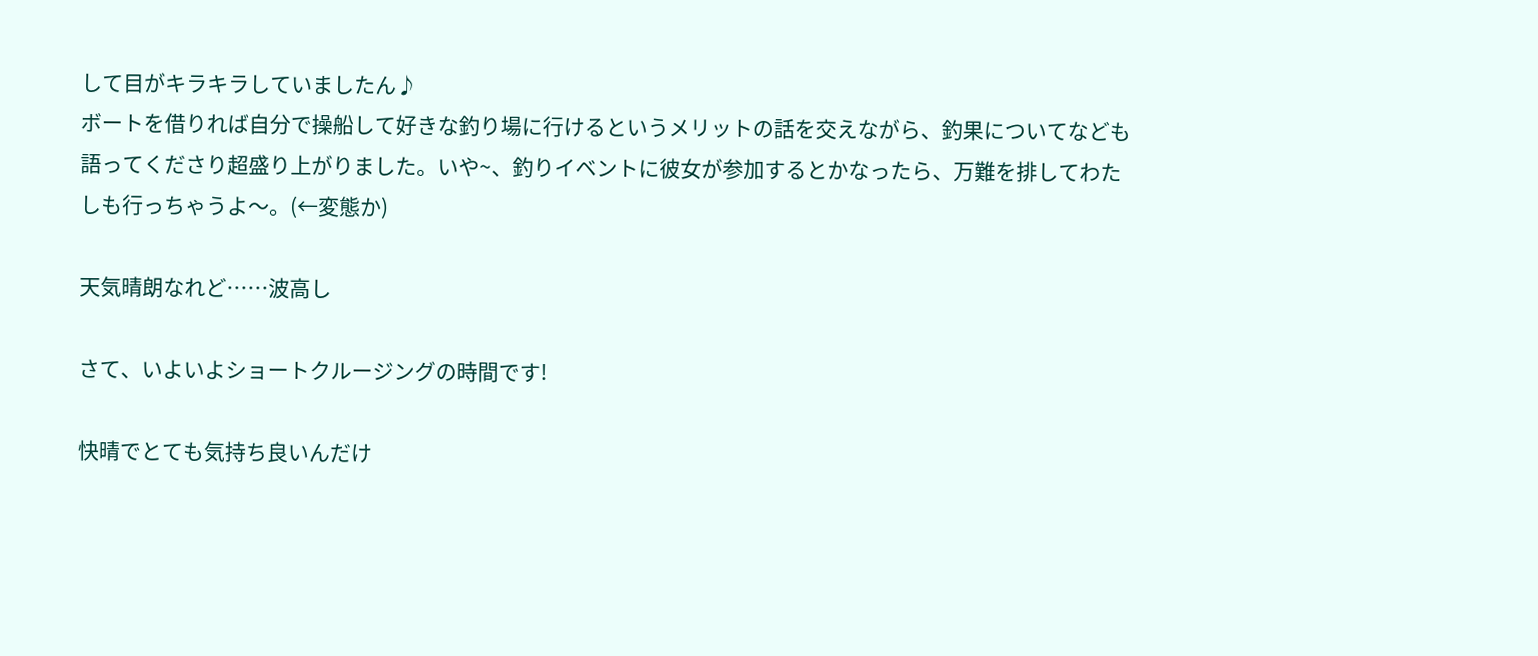して目がキラキラしていましたん♪
ボートを借りれば自分で操船して好きな釣り場に行けるというメリットの話を交えながら、釣果についてなども語ってくださり超盛り上がりました。いや~、釣りイベントに彼女が参加するとかなったら、万難を排してわたしも行っちゃうよ〜。(←変態か)

天気晴朗なれど……波高し

さて、いよいよショートクルージングの時間です!

快晴でとても気持ち良いんだけ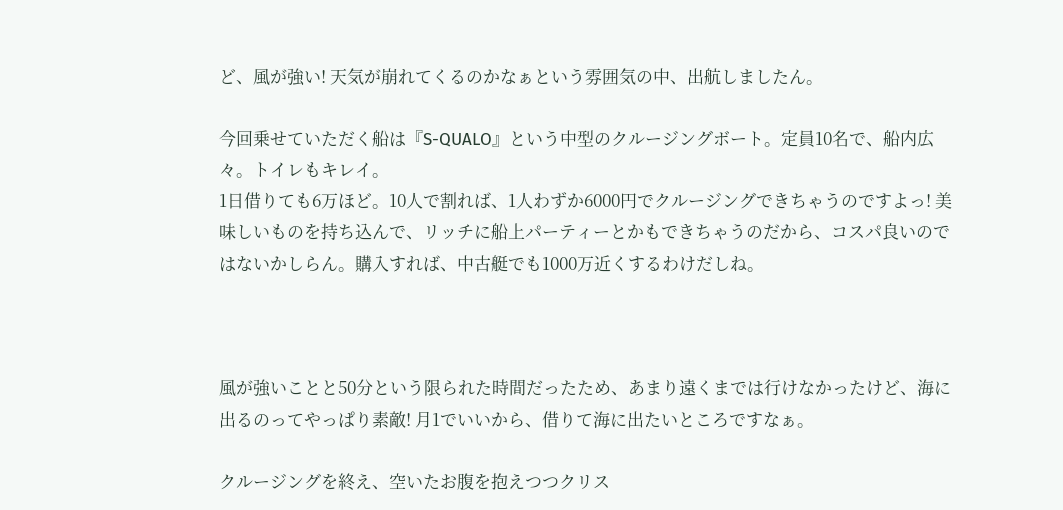ど、風が強い! 天気が崩れてくるのかなぁという雰囲気の中、出航しましたん。

今回乗せていただく船は『S-QUALO』という中型のクルージングボート。定員10名で、船内広々。トイレもキレイ。
1日借りても6万ほど。10人で割れば、1人わずか6000円でクルージングできちゃうのですよっ! 美味しいものを持ち込んで、リッチに船上パーティーとかもできちゃうのだから、コスパ良いのではないかしらん。購入すれば、中古艇でも1000万近くするわけだしね。



風が強いことと50分という限られた時間だったため、あまり遠くまでは行けなかったけど、海に出るのってやっぱり素敵! 月1でいいから、借りて海に出たいところですなぁ。

クルージングを終え、空いたお腹を抱えつつクリス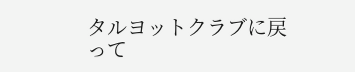タルヨットクラブに戻って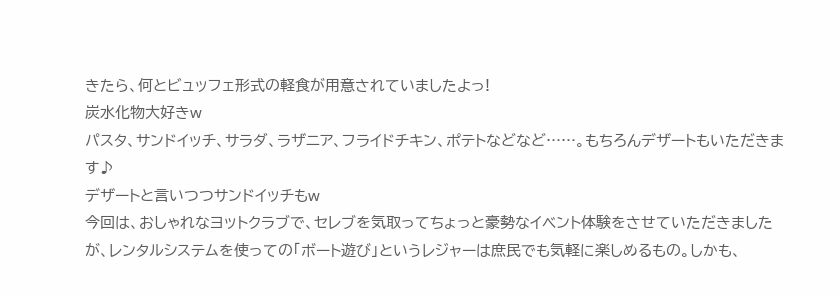きたら、何とビュッフェ形式の軽食が用意されていましたよっ!
炭水化物大好きw
パスタ、サンドイッチ、サラダ、ラザニア、フライドチキン、ポテトなどなど……。もちろんデザートもいただきます♪
デザートと言いつつサンドイッチもw
今回は、おしゃれなヨットクラブで、セレブを気取ってちょっと豪勢なイベント体験をさせていただきましたが、レンタルシステムを使っての「ボート遊び」というレジャーは庶民でも気軽に楽しめるもの。しかも、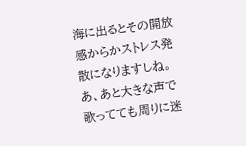海に出るとその開放感からかストレス発散になりますしね。あ、あと大きな声で歌ってても周りに迷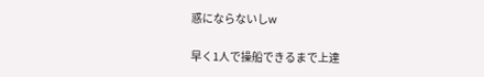惑にならないしw

早く1人で操船できるまで上達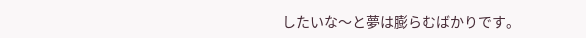したいな〜と夢は膨らむばかりです。